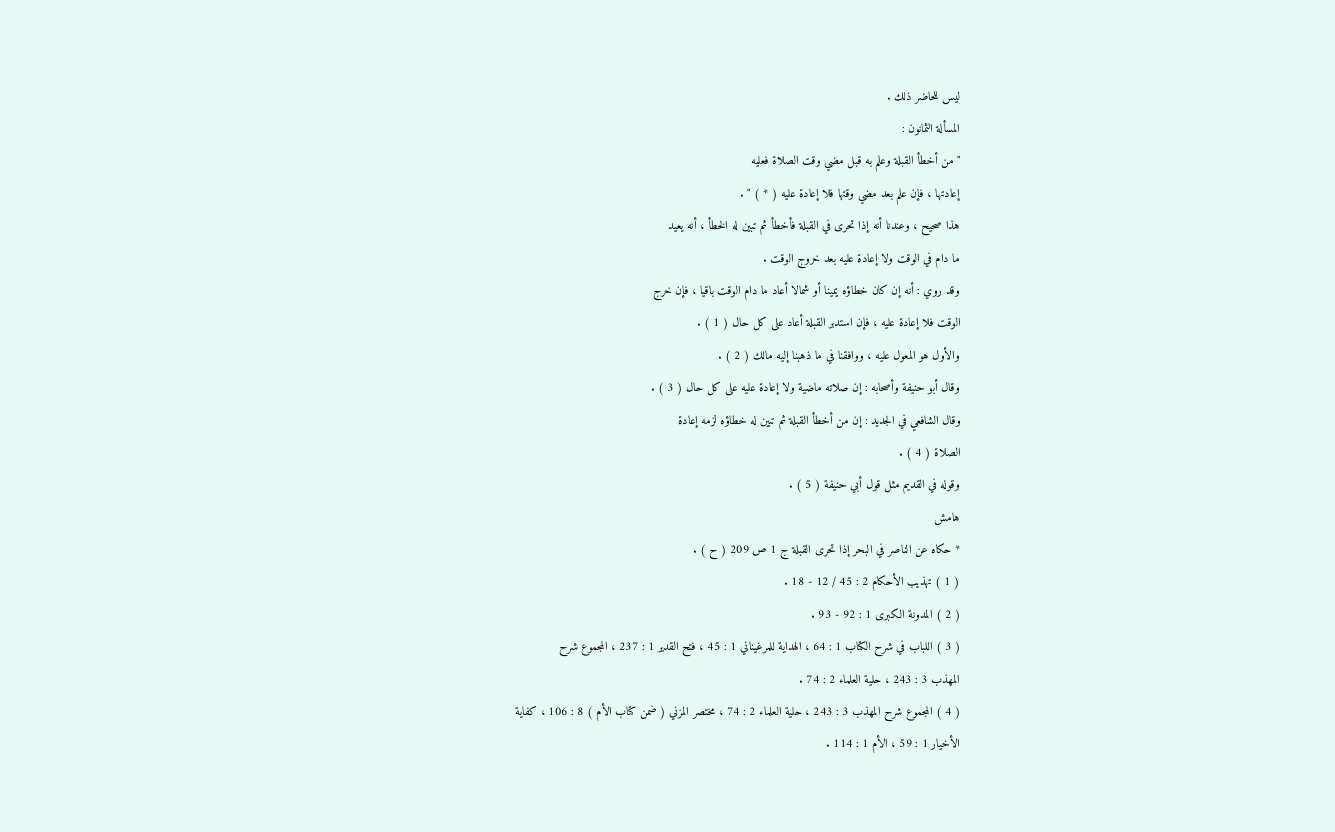ليس للحاضر ذلك .
المسألة الثمانون :
" من أخطأ القبلة وعلم به قبل مضي وقت الصلاة فعليه
إعادتها ، فإن علم بعد مضي وقتها فلا إعادة عليه ( * ) " .
هذا صحيح ، وعندنا أنه إذا تحرى في القبلة فأخطأ ثم تبين له الخطأ ، أنه يعيد
ما دام في الوقت ولا إعادة عليه بعد خروج الوقت .
وقد روي : أنه إن كان خطاؤه يمينا أو شمالا أعاد ما دام الوقت باقيا ، فإن خرج
الوقت فلا إعادة عليه ، فإن استدبر القبلة أعاد على كل حال ( 1 ) .
والأول هو المعول عليه ، ووافقنا في ما ذهبنا إليه مالك ( 2 ) .
وقال أبو حنيفة وأصحابه : إن صلاته ماضية ولا إعادة عليه على كل حال ( 3 ) .
وقال الشافعي في الجديد : إن من أخطأ القبلة ثم تبين له خطاؤه لزمه إعادة
الصلاة ( 4 ) .
وقوله في القديم مثل قول أبي حنيفة ( 5 ) .
هامش
* حكاه عن الناصر في البحر إذا تحرى القبلة ج 1 ص 209 ( ح ) .
( 1 ) تهذيب الأحكام 2 : 45 / 12 - 18 .
( 2 ) المدونة الكبرى 1 : 92 - 93 .
( 3 ) اللباب في شرح الكتاب 1 : 64 ، الهداية للمرغيناني 1 : 45 ، فتح القدير 1 : 237 ، المجموع شرح
المهذب 3 : 243 ، حلية العلماء 2 : 74 .
( 4 ) المجموع شرح المهذب 3 : 243 ، حلية العلماء 2 : 74 ، مختصر المزني ( ضمن كتاب الأم ) 8 : 106 ، كفاية
الأخيار 1 : 59 ، الأم 1 : 114 .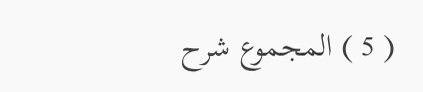( 5 ) المجموع شرح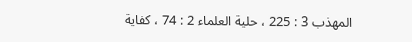المهذب 3 : 225 ، حلية العلماء 2 : 74 ، كفاية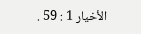الأخيار 1 : 59 .